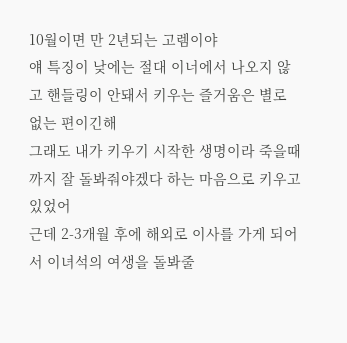10월이면 만 2년되는 고렘이야
얘 특징이 낮에는 절대 이너에서 나오지 않고 핸들링이 안돼서 키우는 즐거움은 별로 없는 편이긴해
그래도 내가 키우기 시작한 생명이라 죽을때까지 잘 돌봐줘야겠다 하는 마음으로 키우고 있었어
근데 2-3개월 후에 해외로 이사를 가게 되어서 이녀석의 여생을 돌봐줄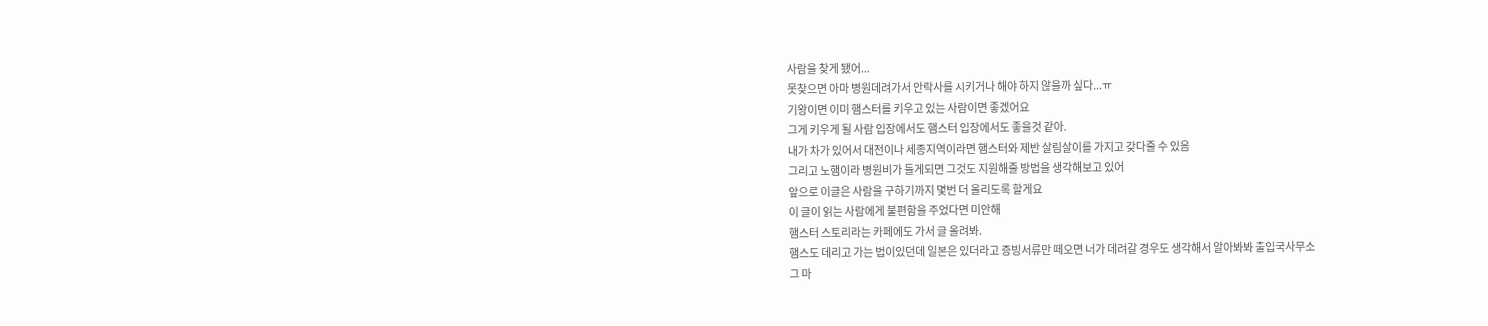사람을 찾게 됐어...
못찾으면 아마 병원데려가서 안락사를 시키거나 해야 하지 않을까 싶다...ㅠ
기왕이면 이미 햄스터를 키우고 있는 사람이면 좋겠어요
그게 키우게 될 사람 입장에서도 햄스터 입장에서도 좋을것 같아.
내가 차가 있어서 대전이나 세종지역이라면 햄스터와 제반 살림살이를 가지고 갖다줄 수 있음
그리고 노햄이라 병원비가 들게되면 그것도 지원해줄 방법을 생각해보고 있어
앞으로 이글은 사람을 구하기까지 몇번 더 올리도록 할게요
이 글이 읽는 사람에게 불편함을 주었다면 미안해
햄스터 스토리라는 카페에도 가서 글 올려봐.
햄스도 데리고 가는 법이있던데 일본은 있더라고 증빙서류만 떼오면 너가 데려갈 경우도 생각해서 알아봐봐 출입국사무소
그 마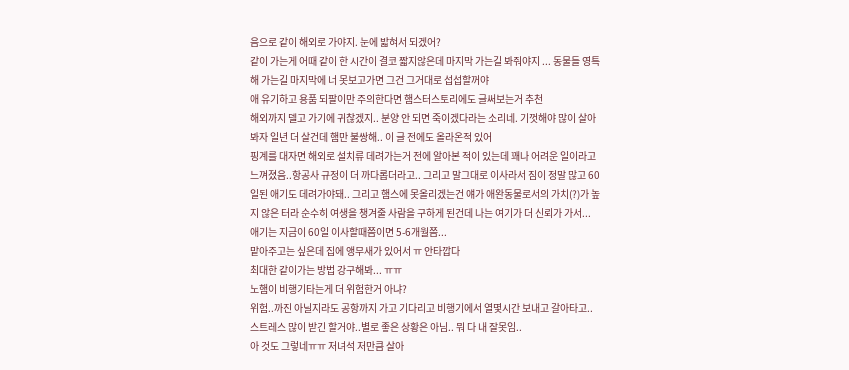음으로 같이 해외로 가야지. 눈에 밟혀서 되겠어?
같이 가는게 어때 같이 한 시간이 결코 짧지않은데 마지막 가는길 봐줘야지 ... 동물들 영특해 가는길 마지막에 너 못보고가면 그건 그거대로 섭섭할꺼야
애 유기하고 용품 되팔이만 주의한다면 햄스터스토리에도 글써보는거 추천
해외까지 델고 가기에 귀찮겠지.. 분양 안 되면 죽이겠다라는 소리네. 기껏해야 많이 살아봐자 일년 더 살건데 햄만 불쌍해.. 이 글 전에도 올라온적 있어
핑계를 대자면 해외로 설치류 데려가는거 전에 알아본 적이 있는데 꽤나 어려운 일이라고 느껴졌음..항공사 규정이 더 까다롭더라고.. 그리고 말그대로 이사라서 짐이 정말 많고 60일된 애기도 데려가야돼.. 그리고 햄스에 못올리겠는건 얘가 애완동물로서의 가치(?)가 높지 않은 터라 순수히 여생을 챙겨줄 사람을 구하게 된건데 나는 여기가 더 신뢰가 가서...
애기는 지금이 60일 이사할때쯤이면 5-6개월쯤...
맡아주고는 싶은데 집에 앵무새가 있어서 ㅠ 안타깝다
최대한 같이가는 방법 강구해봐... ㅠㅠ
노햄이 비행기타는게 더 위험한거 아냐?
위험..까진 아닐지라도 공항까지 가고 기다리고 비행기에서 열몇시간 보내고 갈아타고.. 스트레스 많이 받긴 할거야..별로 좋은 상황은 아님.. 뭐 다 내 잘못임..
아 것도 그렇네ㅠㅠ 저녀석 저만큼 살아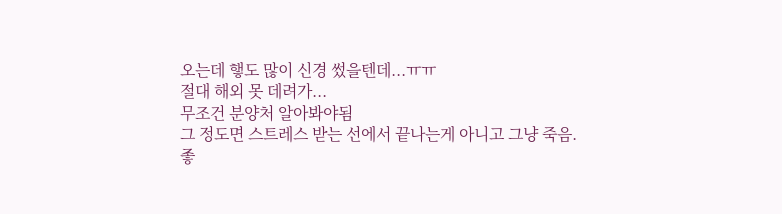오는데 햏도 많이 신경 썼을텐데...ㅠㅠ
절대 해외 못 데려가...
무조건 분양처 알아봐야됨
그 정도면 스트레스 받는 선에서 끝나는게 아니고 그냥 죽음.
좋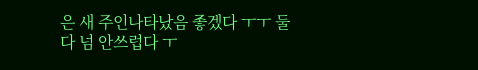은 새 주인나타났음 좋겠다 ㅜㅜ 둘다 넘 안쓰럽다 ㅜ